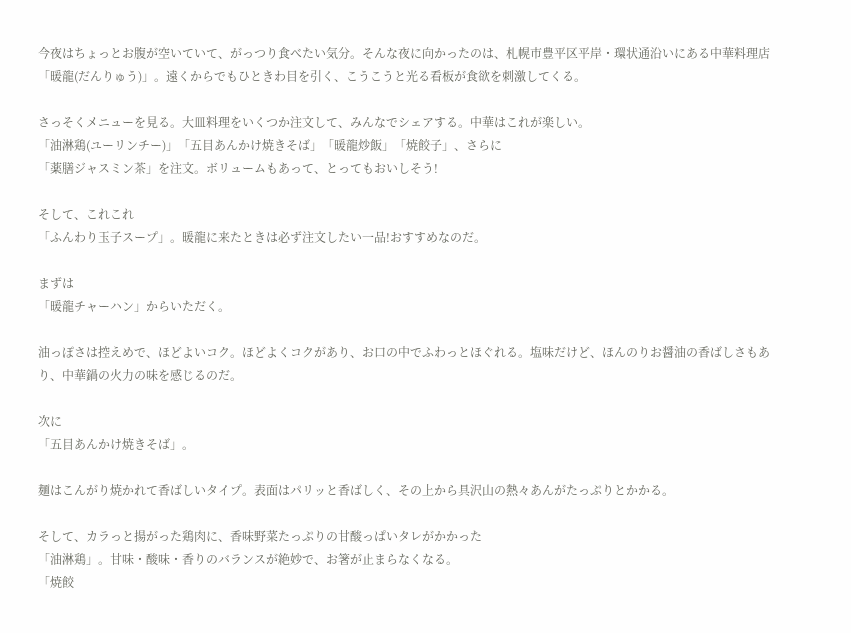今夜はちょっとお腹が空いていて、がっつり食べたい気分。そんな夜に向かったのは、札幌市豊平区平岸・環状通沿いにある中華料理店
「暖龍(だんりゅう)」。遠くからでもひときわ目を引く、こうこうと光る看板が食欲を刺激してくる。

さっそくメニューを見る。大皿料理をいくつか注文して、みんなでシェアする。中華はこれが楽しい。
「油淋鶏(ユーリンチー)」「五目あんかけ焼きそば」「暖龍炒飯」「焼餃子」、さらに
「薬膳ジャスミン茶」を注文。ボリュームもあって、とってもおいしそう!

そして、これこれ
「ふんわり玉子スープ」。暖龍に来たときは必ず注文したい一品!おすすめなのだ。

まずは
「暖龍チャーハン」からいただく。

油っぽさは控えめで、ほどよいコク。ほどよくコクがあり、お口の中でふわっとほぐれる。塩味だけど、ほんのりお醤油の香ばしさもあり、中華鍋の火力の味を感じるのだ。

次に
「五目あんかけ焼きそば」。

麺はこんがり焼かれて香ばしいタイプ。表面はパリッと香ばしく、その上から具沢山の熱々あんがたっぷりとかかる。

そして、カラっと揚がった鶏肉に、香味野菜たっぷりの甘酸っぱいタレがかかった
「油淋鶏」。甘味・酸味・香りのバランスが絶妙で、お箸が止まらなくなる。
「焼餃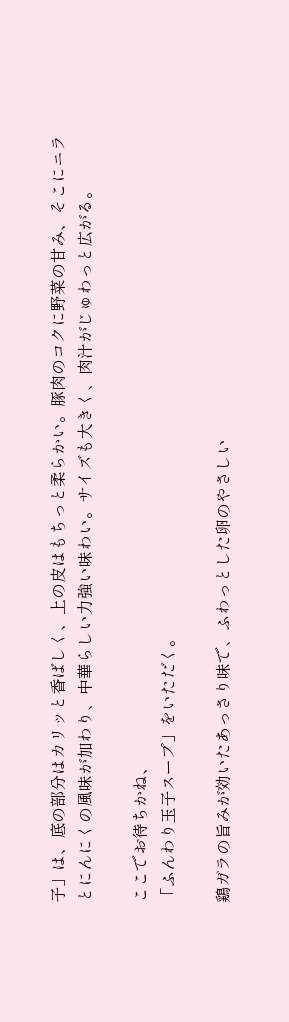子」は、底の部分はカリッと香ばしく、上の皮はもちっと柔らかい。豚肉のコクに野菜の甘み、そこにニラとにんにくの風味が加わり、中華らしい力強い味わい。サイズも大きく、肉汁がじゅわっと広がる。

ここでお待ちかね、
「ふんわり玉子スープ」をいただく。

鶏ガラの旨みが効いたあっさり味で、ふわっとした卵のやさしい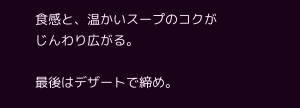食感と、温かいスープのコクがじんわり広がる。

最後はデザートで締め。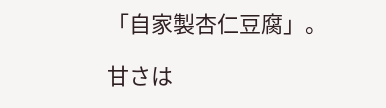「自家製杏仁豆腐」。

甘さは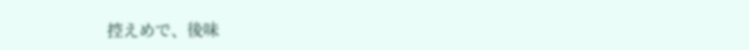控えめで、後味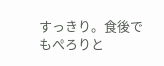すっきり。食後でもぺろりと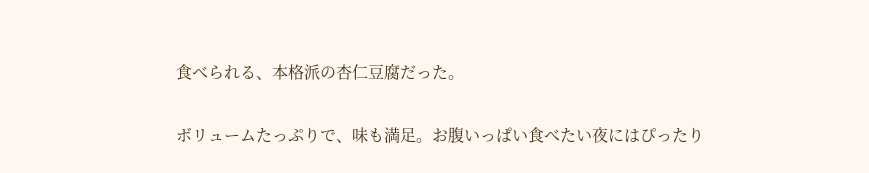食べられる、本格派の杏仁豆腐だった。

ボリュームたっぷりで、味も満足。お腹いっぱい食べたい夜にはぴったり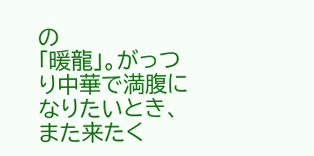の
「暖龍」。がっつり中華で満腹になりたいとき、また来たく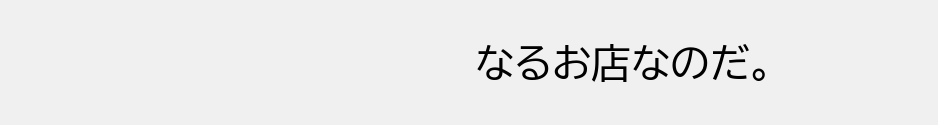なるお店なのだ。